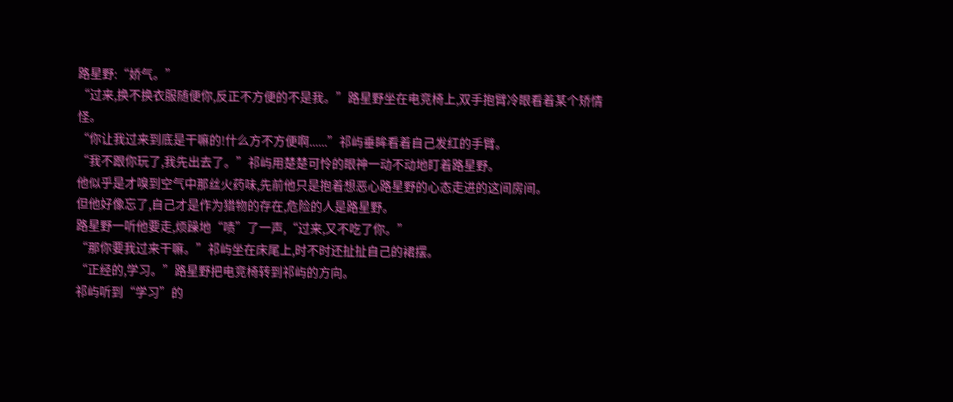路星野:“娇气。”
“过来,换不换衣服随便你,反正不方便的不是我。”路星野坐在电竞椅上,双手抱臂冷眼看着某个矫情怪。
“你让我过来到底是干嘛的!什么方不方便啊......”祁屿垂眸看着自己发红的手臂。
“我不跟你玩了,我先出去了。”祁屿用楚楚可怜的眼神一动不动地盯着路星野。
他似乎是才嗅到空气中那丝火药味,先前他只是抱着想恶心路星野的心态走进的这间房间。
但他好像忘了,自己才是作为猎物的存在,危险的人是路星野。
路星野一听他要走,烦躁地“啧”了一声,“过来,又不吃了你。”
“那你要我过来干嘛。”祁屿坐在床尾上,时不时还扯扯自己的裙摆。
“正经的,学习。”路星野把电竞椅转到祁屿的方向。
祁屿听到“学习”的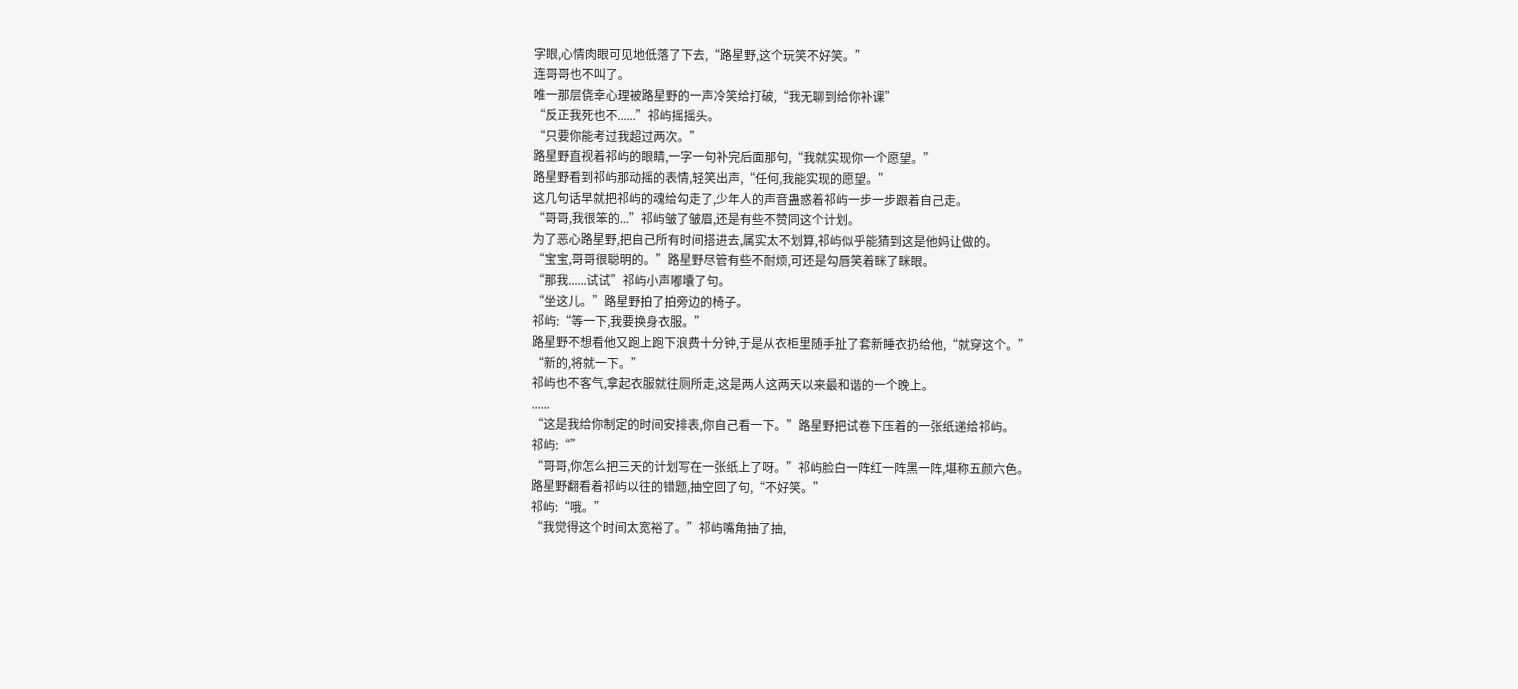字眼,心情肉眼可见地低落了下去,“路星野,这个玩笑不好笑。”
连哥哥也不叫了。
唯一那层侥幸心理被路星野的一声冷笑给打破,“我无聊到给你补课”
“反正我死也不......”祁屿摇摇头。
“只要你能考过我超过两次。”
路星野直视着祁屿的眼睛,一字一句补完后面那句,“我就实现你一个愿望。”
路星野看到祁屿那动摇的表情,轻笑出声,“任何,我能实现的愿望。”
这几句话早就把祁屿的魂给勾走了,少年人的声音蛊惑着祁屿一步一步跟着自己走。
“哥哥,我很笨的...”祁屿皱了皱眉,还是有些不赞同这个计划。
为了恶心路星野,把自己所有时间搭进去,属实太不划算,祁屿似乎能猜到这是他妈让做的。
“宝宝,哥哥很聪明的。”路星野尽管有些不耐烦,可还是勾唇笑着眯了眯眼。
“那我......试试”祁屿小声嘟囔了句。
“坐这儿。”路星野拍了拍旁边的椅子。
祁屿:“等一下,我要换身衣服。”
路星野不想看他又跑上跑下浪费十分钟,于是从衣柜里随手扯了套新睡衣扔给他,“就穿这个。”
“新的,将就一下。”
祁屿也不客气,拿起衣服就往厕所走,这是两人这两天以来最和谐的一个晚上。
......
“这是我给你制定的时间安排表,你自己看一下。”路星野把试卷下压着的一张纸递给祁屿。
祁屿:“”
“哥哥,你怎么把三天的计划写在一张纸上了呀。”祁屿脸白一阵红一阵黑一阵,堪称五颜六色。
路星野翻看着祁屿以往的错题,抽空回了句,“不好笑。”
祁屿:“哦。”
“我觉得这个时间太宽裕了。”祁屿嘴角抽了抽,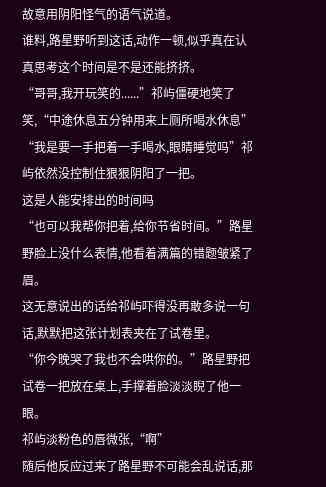故意用阴阳怪气的语气说道。
谁料,路星野听到这话,动作一顿,似乎真在认真思考这个时间是不是还能挤挤。
“哥哥,我开玩笑的......”祁屿僵硬地笑了笑,“中途休息五分钟用来上厕所喝水休息”
“我是要一手把着一手喝水,眼睛睡觉吗”祁屿依然没控制住狠狠阴阳了一把。
这是人能安排出的时间吗
“也可以我帮你把着,给你节省时间。”路星野脸上没什么表情,他看着满篇的错题皱紧了眉。
这无意说出的话给祁屿吓得没再敢多说一句话,默默把这张计划表夹在了试卷里。
“你今晚哭了我也不会哄你的。”路星野把试卷一把放在桌上,手撑着脸淡淡睨了他一眼。
祁屿淡粉色的唇微张,“啊”
随后他反应过来了路星野不可能会乱说话,那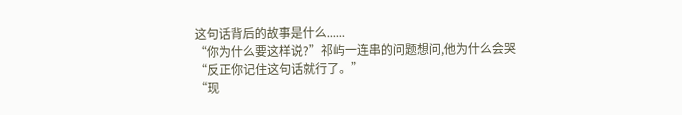这句话背后的故事是什么......
“你为什么要这样说?”祁屿一连串的问题想问,他为什么会哭
“反正你记住这句话就行了。”
“现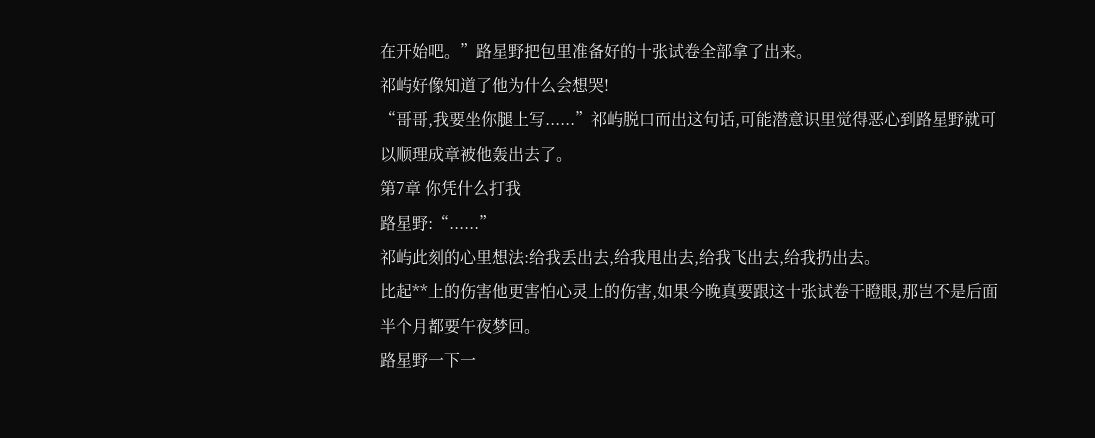在开始吧。”路星野把包里准备好的十张试卷全部拿了出来。
祁屿好像知道了他为什么会想哭!
“哥哥,我要坐你腿上写......”祁屿脱口而出这句话,可能潜意识里觉得恶心到路星野就可以顺理成章被他轰出去了。
第7章 你凭什么打我
路星野:“......”
祁屿此刻的心里想法:给我丢出去,给我甩出去,给我飞出去,给我扔出去。
比起**上的伤害他更害怕心灵上的伤害,如果今晚真要跟这十张试卷干瞪眼,那岂不是后面半个月都要午夜梦回。
路星野一下一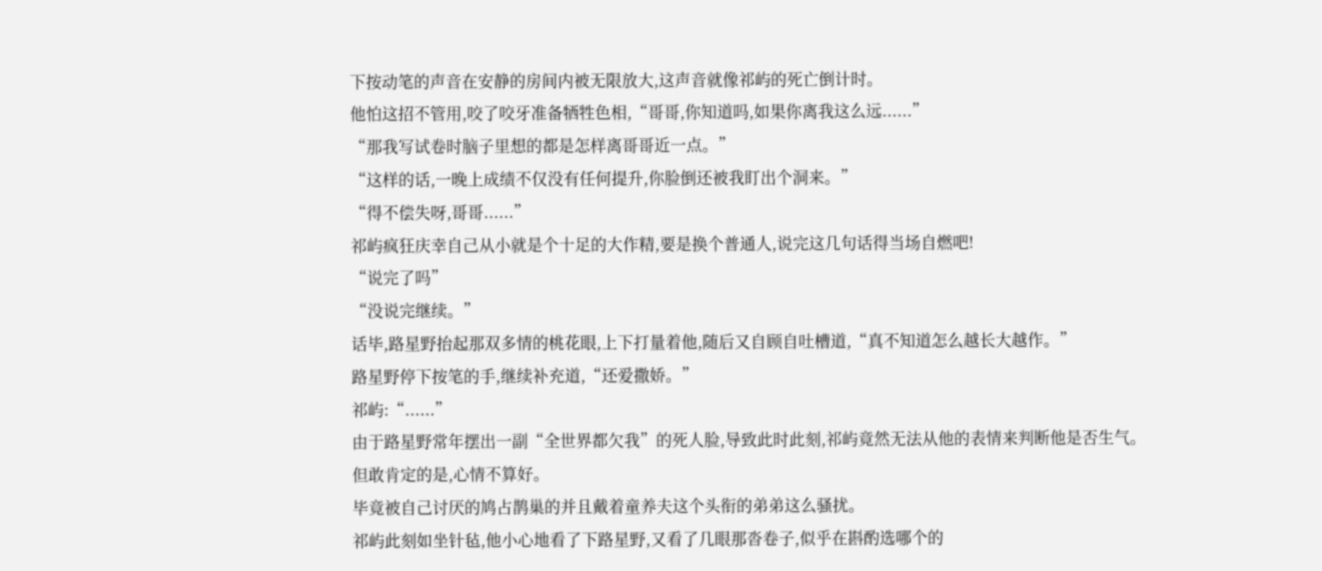下按动笔的声音在安静的房间内被无限放大,这声音就像祁屿的死亡倒计时。
他怕这招不管用,咬了咬牙准备牺牲色相,“哥哥,你知道吗,如果你离我这么远......”
“那我写试卷时脑子里想的都是怎样离哥哥近一点。”
“这样的话,一晚上成绩不仅没有任何提升,你脸倒还被我盯出个洞来。”
“得不偿失呀,哥哥......”
祁屿疯狂庆幸自己从小就是个十足的大作精,要是换个普通人,说完这几句话得当场自燃吧!
“说完了吗”
“没说完继续。”
话毕,路星野抬起那双多情的桃花眼,上下打量着他,随后又自顾自吐槽道,“真不知道怎么越长大越作。”
路星野停下按笔的手,继续补充道,“还爱撒娇。”
祁屿:“......”
由于路星野常年摆出一副“全世界都欠我”的死人脸,导致此时此刻,祁屿竟然无法从他的表情来判断他是否生气。
但敢肯定的是,心情不算好。
毕竟被自己讨厌的鸠占鹊巢的并且戴着童养夫这个头衔的弟弟这么骚扰。
祁屿此刻如坐针毡,他小心地看了下路星野,又看了几眼那沓卷子,似乎在斟酌选哪个的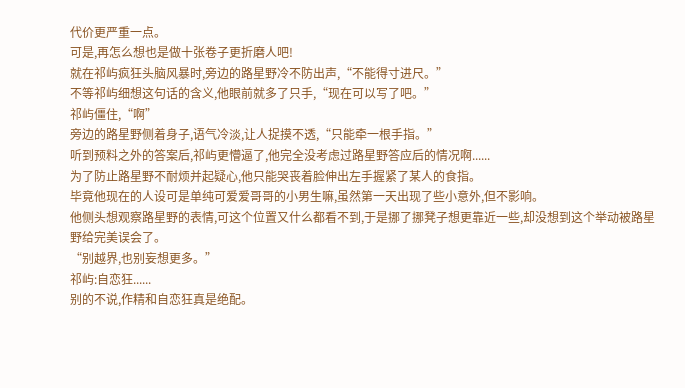代价更严重一点。
可是,再怎么想也是做十张卷子更折磨人吧!
就在祁屿疯狂头脑风暴时,旁边的路星野冷不防出声,“不能得寸进尺。”
不等祁屿细想这句话的含义,他眼前就多了只手,“现在可以写了吧。”
祁屿僵住,“啊”
旁边的路星野侧着身子,语气冷淡,让人捉摸不透,“只能牵一根手指。”
听到预料之外的答案后,祁屿更懵逼了,他完全没考虑过路星野答应后的情况啊......
为了防止路星野不耐烦并起疑心,他只能哭丧着脸伸出左手握紧了某人的食指。
毕竟他现在的人设可是单纯可爱爱哥哥的小男生嘛,虽然第一天出现了些小意外,但不影响。
他侧头想观察路星野的表情,可这个位置又什么都看不到,于是挪了挪凳子想更靠近一些,却没想到这个举动被路星野给完美误会了。
“别越界,也别妄想更多。”
祁屿:自恋狂......
别的不说,作精和自恋狂真是绝配。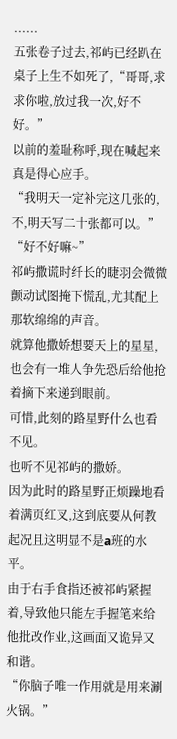......
五张卷子过去,祁屿已经趴在桌子上生不如死了,“哥哥,求求你啦,放过我一次,好不好。”
以前的羞耻称呼,现在喊起来真是得心应手。
“我明天一定补完这几张的,不,明天写二十张都可以。”
“好不好嘛~”
祁屿撒谎时纤长的睫羽会微微颤动试图掩下慌乱,尤其配上那软绵绵的声音。
就算他撒娇想要天上的星星,也会有一堆人争先恐后给他抢着摘下来递到眼前。
可惜,此刻的路星野什么也看不见。
也听不见祁屿的撒娇。
因为此时的路星野正烦躁地看着满页红叉,这到底要从何教起况且这明显不是a班的水平。
由于右手食指还被祁屿紧握着,导致他只能左手握笔来给他批改作业,这画面又诡异又和谐。
“你脑子唯一作用就是用来涮火锅。”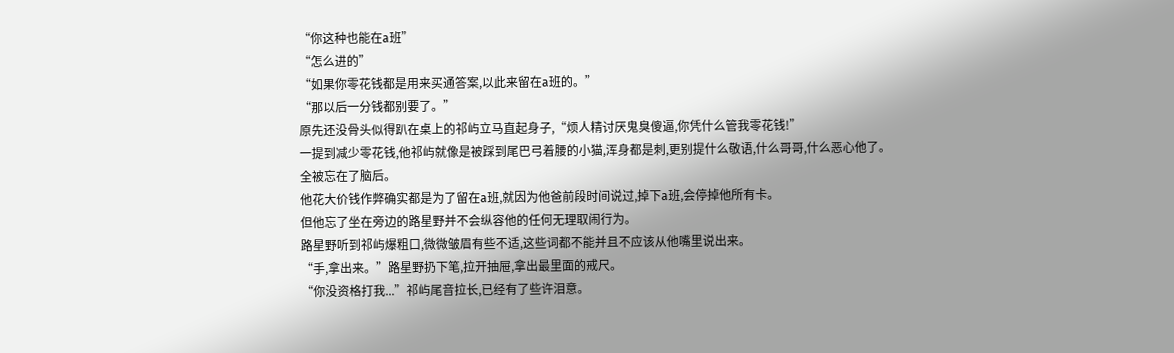“你这种也能在a班”
“怎么进的”
“如果你零花钱都是用来买通答案,以此来留在a班的。”
“那以后一分钱都别要了。”
原先还没骨头似得趴在桌上的祁屿立马直起身子,“烦人精讨厌鬼臭傻逼,你凭什么管我零花钱!”
一提到减少零花钱,他祁屿就像是被踩到尾巴弓着腰的小猫,浑身都是刺,更别提什么敬语,什么哥哥,什么恶心他了。
全被忘在了脑后。
他花大价钱作弊确实都是为了留在a班,就因为他爸前段时间说过,掉下a班,会停掉他所有卡。
但他忘了坐在旁边的路星野并不会纵容他的任何无理取闹行为。
路星野听到祁屿爆粗口,微微皱眉有些不适,这些词都不能并且不应该从他嘴里说出来。
“手,拿出来。”路星野扔下笔,拉开抽屉,拿出最里面的戒尺。
“你没资格打我...”祁屿尾音拉长,已经有了些许泪意。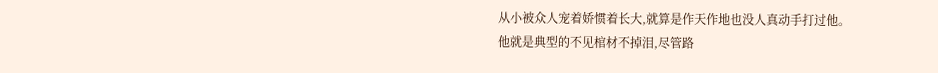从小被众人宠着娇惯着长大,就算是作天作地也没人真动手打过他。
他就是典型的不见棺材不掉泪,尽管路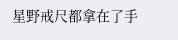星野戒尺都拿在了手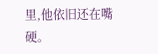里,他依旧还在嘴硬。